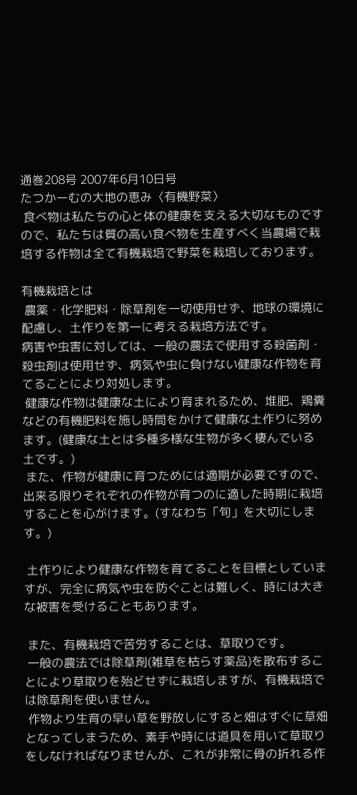通巻208号 2007年6月10日号
たつかーむの大地の恵み〈有機野菜〉
 食べ物は私たちの心と体の健康を支える大切なものですので、私たちは質の高い食べ物を生産すべく当農場で栽培する作物は全て有機栽培で野菜を栽培しております。

有機栽培とは
 農薬・化学肥料・除草剤を一切使用せず、地球の環境に配慮し、土作りを第一に考える栽培方法です。
病害や虫害に対しては、一般の農法で使用する殺菌剤・殺虫剤は使用せず、病気や虫に負けない健康な作物を育てることにより対処します。
 健康な作物は健康な土により育まれるため、堆肥、鶏糞などの有機肥料を施し時間をかけて健康な土作りに努めます。(健康な土とは多種多様な生物が多く棲んでいる土です。)
 また、作物が健康に育つためには適期が必要ですので、出来る限りそれぞれの作物が育つのに適した時期に栽培することを心がけます。(すなわち「旬」を大切にします。)

 土作りにより健康な作物を育てることを目標としていますが、完全に病気や虫を防ぐことは難しく、時には大きな被害を受けることもあります。

 また、有機栽培で苦労することは、草取りです。
 一般の農法では除草剤(雑草を枯らす薬品)を散布することにより草取りを殆どせずに栽培しますが、有機栽培では除草剤を使いません。
 作物より生育の早い草を野放しにすると畑はすぐに草畑となってしまうため、素手や時には道具を用いて草取りをしなければなりませんが、これが非常に骨の折れる作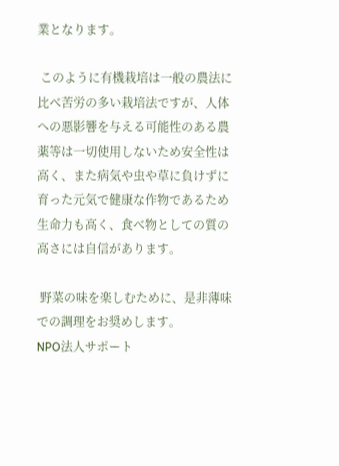業となります。

 このように有機栽培は一般の農法に比べ苦労の多い栽培法ですが、人体への悪影響を与える可能性のある農薬等は一切使用しないため安全性は高く、また病気や虫や草に負けずに育った元気で健康な作物であるため生命力も高く、食べ物としての質の高さには自信があります。

 野菜の味を楽しむために、是非薄味での調理をお奨めします。
NPO法人サポート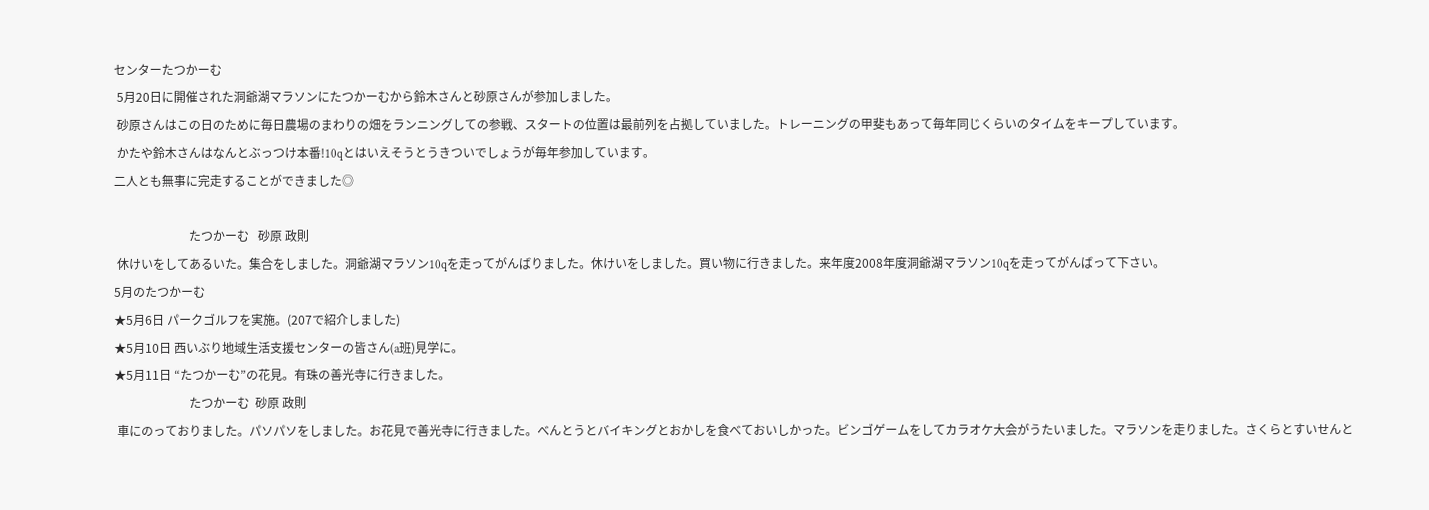センターたつかーむ
 5月20日に開催された洞爺湖マラソンにたつかーむから鈴木さんと砂原さんが参加しました。
 砂原さんはこの日のために毎日農場のまわりの畑をランニングしての参戦、スタートの位置は最前列を占拠していました。トレーニングの甲斐もあって毎年同じくらいのタイムをキープしています。
 かたや鈴木さんはなんとぶっつけ本番!10qとはいえそうとうきついでしょうが毎年参加しています。
二人とも無事に完走することができました◎

                         たつかーむ   砂原 政則
 休けいをしてあるいた。集合をしました。洞爺湖マラソン10qを走ってがんばりました。休けいをしました。買い物に行きました。来年度2008年度洞爺湖マラソン10qを走ってがんばって下さい。
5月のたつかーむ
★5月6日 パークゴルフを実施。(207で紹介しました)
★5月10日 西いぶり地域生活支援センターの皆さん(a班)見学に。
★5月11日 “たつかーむ”の花見。有珠の善光寺に行きました。
                         たつかーむ  砂原 政則
 車にのっておりました。パソパソをしました。お花見で善光寺に行きました。べんとうとバイキングとおかしを食べておいしかった。ビンゴゲームをしてカラオケ大会がうたいました。マラソンを走りました。さくらとすいせんと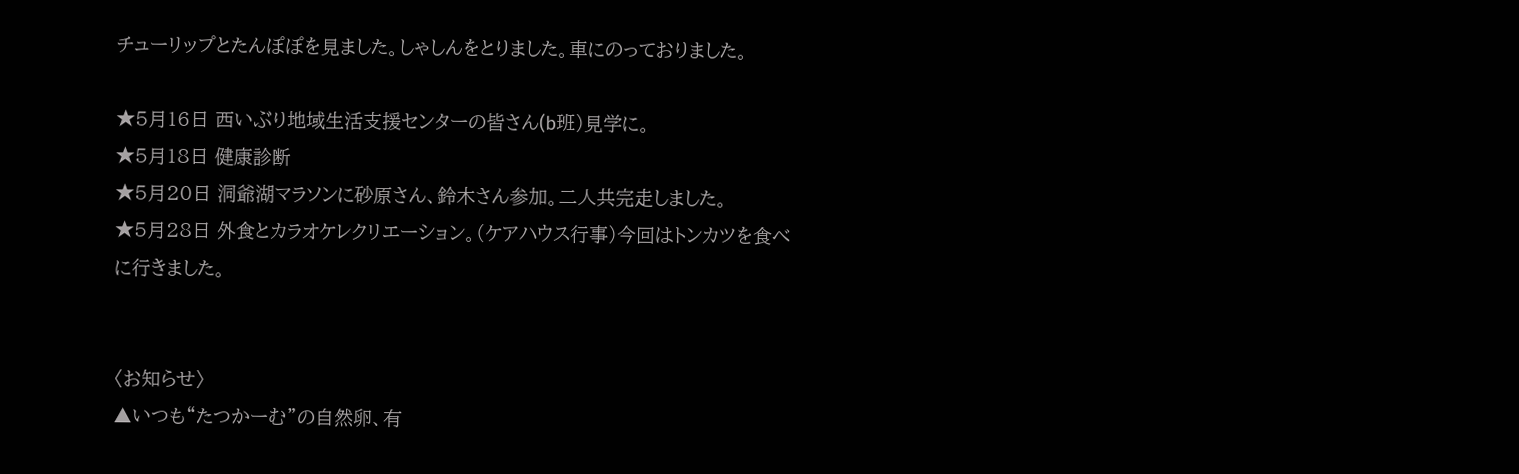チューリップとたんぽぽを見ました。しゃしんをとりました。車にのっておりました。

★5月16日 西いぶり地域生活支援センターの皆さん(b班)見学に。
★5月18日 健康診断
★5月20日 洞爺湖マラソンに砂原さん、鈴木さん参加。二人共完走しました。
★5月28日 外食とカラオケレクリエーション。(ケアハウス行事)今回はトンカツを食べに行きました。


〈お知らせ〉
▲いつも“たつかーむ”の自然卵、有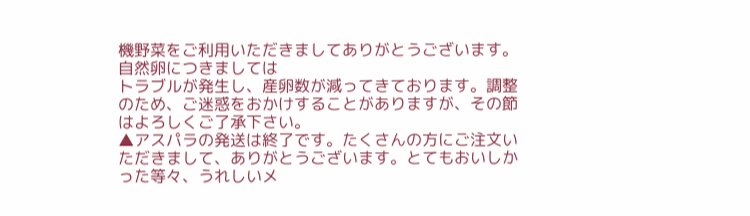機野菜をご利用いただきましてありがとうございます。自然卵につきましては
トラブルが発生し、産卵数が減ってきております。調整のため、ご迷惑をおかけすることがありますが、その節はよろしくご了承下さい。
▲アスパラの発送は終了です。たくさんの方にご注文いただきまして、ありがとうございます。とてもおいしかった等々、うれしいメ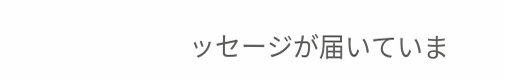ッセージが届いていま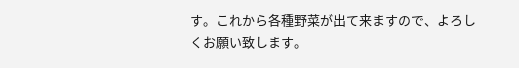す。これから各種野菜が出て来ますので、よろしくお願い致します。